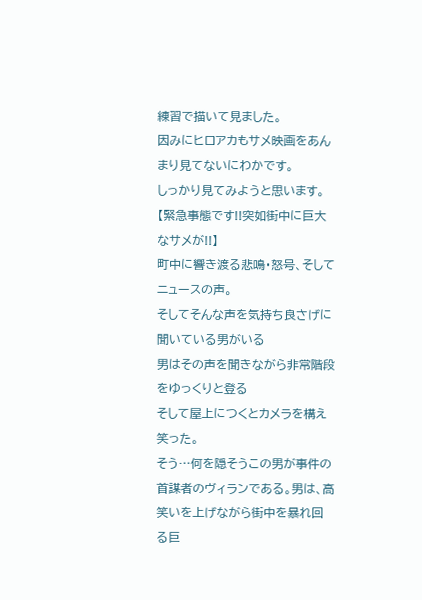練習で描いて見ました。
因みにヒロアカもサメ映画をあんまり見てないにわかです。
しっかり見てみようと思います。
【緊急事態です!!突如街中に巨大なサメが!!】
町中に響き渡る悲鳴・怒号、そしてニュースの声。
そしてそんな声を気持ち良さげに聞いている男がいる
男はその声を聞きながら非常階段をゆっくりと登る
そして屋上につくとカメラを構え笑った。
そう…何を隠そうこの男が事件の首謀者のヴィランである。男は、高笑いを上げながら街中を暴れ回る巨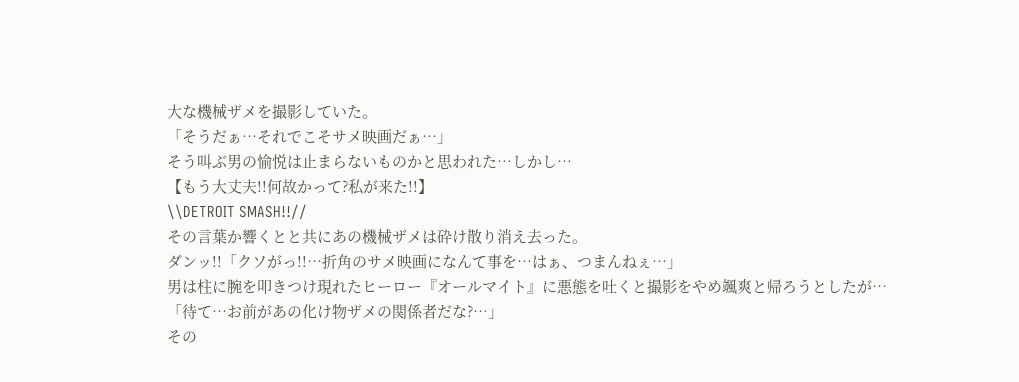大な機械ザメを撮影していた。
「そうだぁ…それでこそサメ映画だぁ…」
そう叫ぶ男の愉悦は止まらないものかと思われた…しかし…
【もう大丈夫!!何故かって?私が来た!!】
\\DETROIT SMASH!!//
その言葉か響くとと共にあの機械ザメは砕け散り消え去った。
ダンッ!!「クソがっ!!…折角のサメ映画になんて事を…はぁ、つまんねぇ…」
男は柱に腕を叩きつけ現れたヒーロー『オールマイト』に悪態を吐くと撮影をやめ颯爽と帰ろうとしたが…
「待て…お前があの化け物ザメの関係者だな?…」
その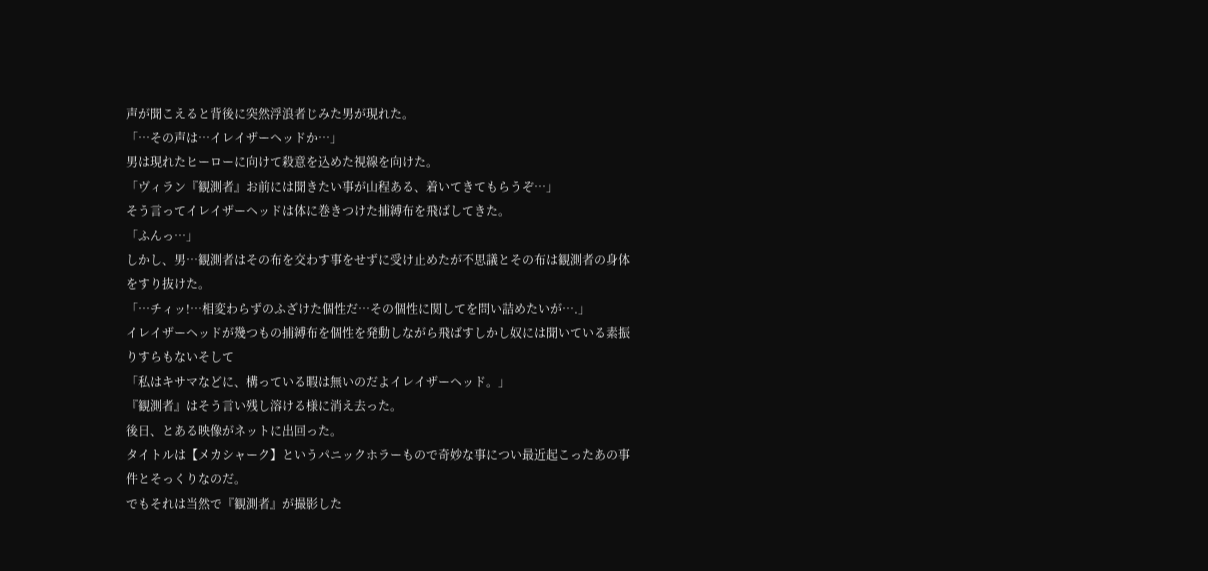声が聞こえると背後に突然浮浪者じみた男が現れた。
「…その声は…イレイザーヘッドか…」
男は現れたヒーローに向けて殺意を込めた視線を向けた。
「ヴィラン『観測者』お前には聞きたい事が山程ある、着いてきてもらうぞ…」
そう言ってイレイザーヘッドは体に巻きつけた捕縛布を飛ばしてきた。
「ふんっ…」
しかし、男…観測者はその布を交わす事をせずに受け止めたが不思議とその布は観測者の身体をすり抜けた。
「…チィッ!…相変わらずのふざけた個性だ…その個性に関してを問い詰めたいが….」
イレイザーヘッドが幾つもの捕縛布を個性を発動しながら飛ばすしかし奴には聞いている素振りすらもないそして
「私はキサマなどに、構っている暇は無いのだよイレイザーヘッド。」
『観測者』はそう言い残し溶ける様に消え去った。
後日、とある映像がネットに出回った。
タイトルは【メカシャーク】というパニックホラーもので奇妙な事につい最近起こったあの事件とそっくりなのだ。
でもそれは当然で『観測者』が撮影した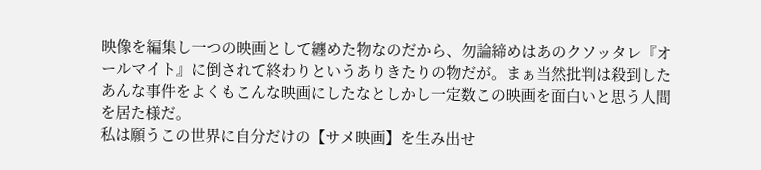映像を編集し一つの映画として纏めた物なのだから、勿論締めはあのクソッタレ『オールマイト』に倒されて終わりというありきたりの物だが。まぁ当然批判は殺到したあんな事件をよくもこんな映画にしたなとしかし一定数この映画を面白いと思う人間を居た様だ。
私は願うこの世界に自分だけの【サメ映画】を生み出せ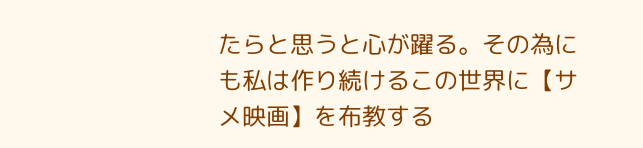たらと思うと心が躍る。その為にも私は作り続けるこの世界に【サメ映画】を布教する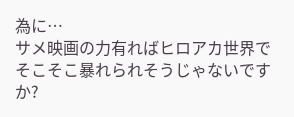為に…
サメ映画の力有ればヒロアカ世界でそこそこ暴れられそうじゃないですか?